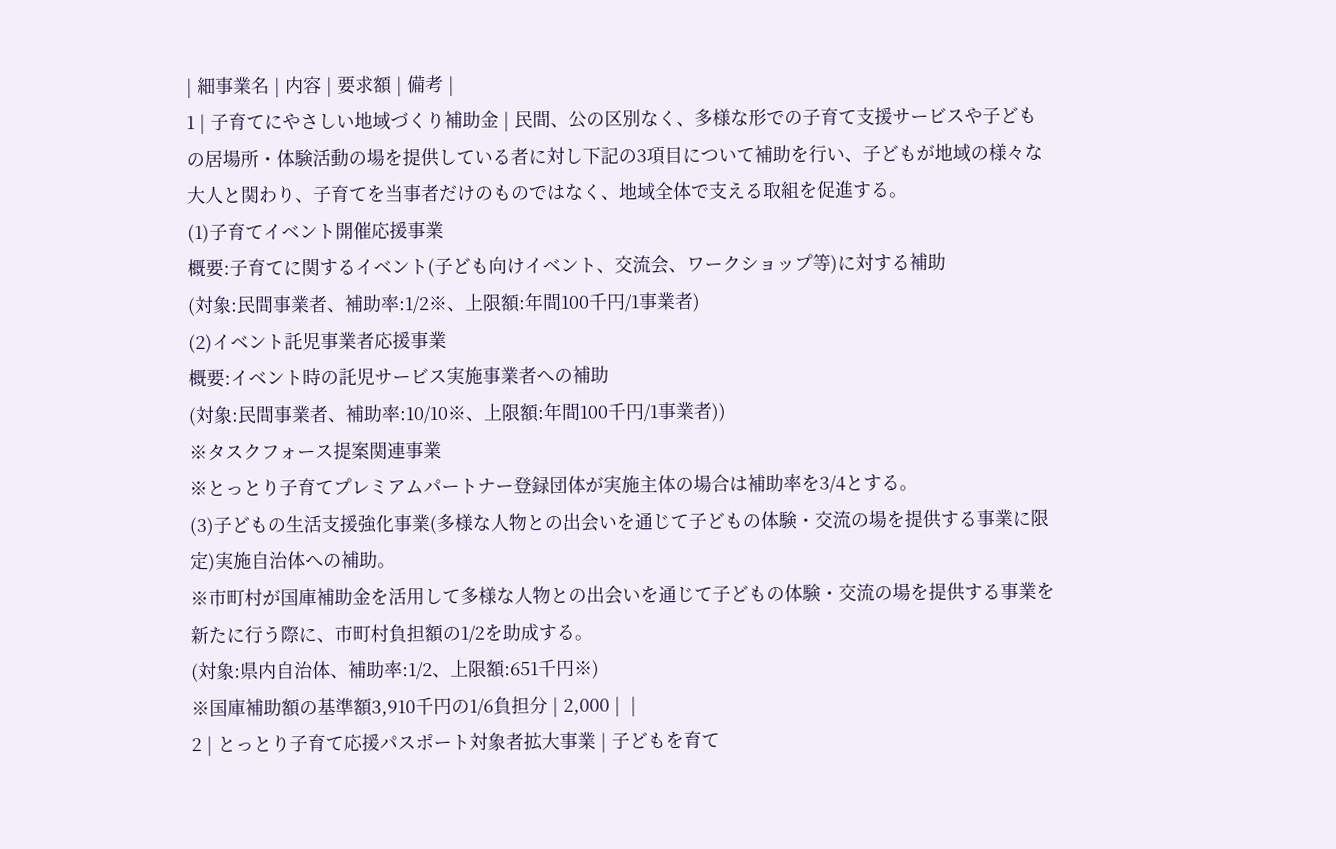| 細事業名 | 内容 | 要求額 | 備考 |
1 | 子育てにやさしい地域づくり補助金 | 民間、公の区別なく、多様な形での子育て支援サービスや子どもの居場所・体験活動の場を提供している者に対し下記の3項目について補助を行い、子どもが地域の様々な大人と関わり、子育てを当事者だけのものではなく、地域全体で支える取組を促進する。
(1)子育てイベント開催応援事業
概要:子育てに関するイベント(子ども向けイベント、交流会、ワークショップ等)に対する補助
(対象:民間事業者、補助率:1/2※、上限額:年間100千円/1事業者)
(2)イベント託児事業者応援事業
概要:イベント時の託児サービス実施事業者への補助
(対象:民間事業者、補助率:10/10※、上限額:年間100千円/1事業者))
※タスクフォース提案関連事業
※とっとり子育てプレミアムパートナー登録団体が実施主体の場合は補助率を3/4とする。
(3)子どもの生活支援強化事業(多様な人物との出会いを通じて子どもの体験・交流の場を提供する事業に限定)実施自治体への補助。
※市町村が国庫補助金を活用して多様な人物との出会いを通じて子どもの体験・交流の場を提供する事業を新たに行う際に、市町村負担額の1/2を助成する。
(対象:県内自治体、補助率:1/2、上限額:651千円※)
※国庫補助額の基準額3,910千円の1/6負担分 | 2,000 |  |
2 | とっとり子育て応援パスポート対象者拡大事業 | 子どもを育て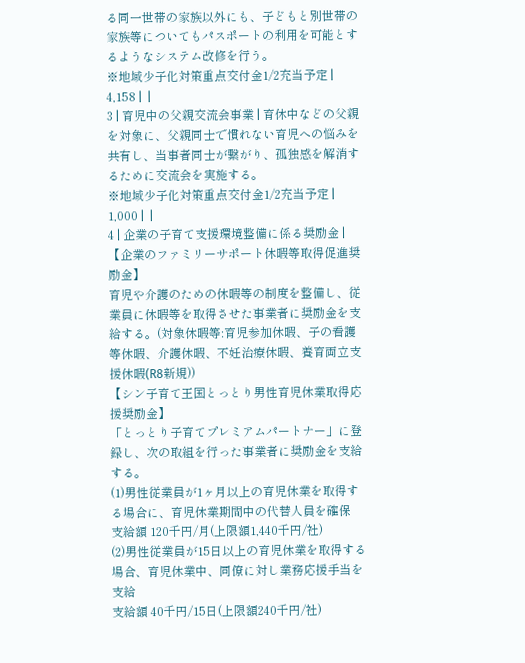る同一世帯の家族以外にも、子どもと別世帯の家族等についてもパスポートの利用を可能とするようなシステム改修を行う。
※地域少子化対策重点交付金1/2充当予定 | 4,158 |  |
3 | 育児中の父親交流会事業 | 育休中などの父親を対象に、父親同士で慣れない育児への悩みを共有し、当事者同士が繋がり、孤独感を解消するために交流会を実施する。
※地域少子化対策重点交付金1/2充当予定 | 1,000 |  |
4 | 企業の子育て支援環境整備に係る奨励金 | 【企業のファミリーサポート休暇等取得促進奨励金】
育児や介護のための休暇等の制度を整備し、従業員に休暇等を取得させた事業者に奨励金を支給する。(対象休暇等:育児参加休暇、子の看護等休暇、介護休暇、不妊治療休暇、養育両立支援休暇(R8新規))
【シン子育て王国とっとり男性育児休業取得応援奨励金】
「とっとり子育てプレミアムパートナー」に登録し、次の取組を行った事業者に奨励金を支給する。
(1)男性従業員が1ヶ月以上の育児休業を取得する場合に、育児休業期間中の代替人員を確保
支給額 120千円/月(上限額1,440千円/社)
(2)男性従業員が15日以上の育児休業を取得する場合、育児休業中、同僚に対し業務応援手当を支給
支給額 40千円/15日(上限額240千円/社)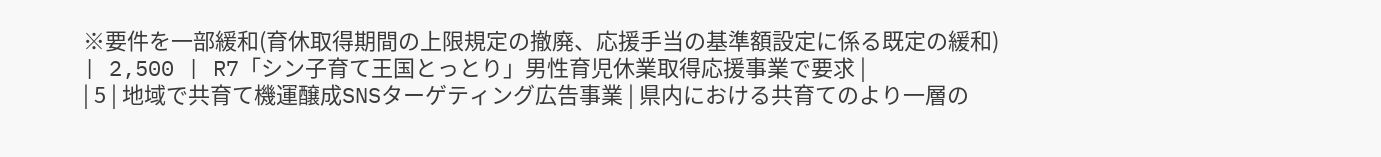※要件を一部緩和(育休取得期間の上限規定の撤廃、応援手当の基準額設定に係る既定の緩和) | 2,500 | R7「シン子育て王国とっとり」男性育児休業取得応援事業で要求 |
| 5 | 地域で共育て機運醸成SNSターゲティング広告事業 | 県内における共育てのより一層の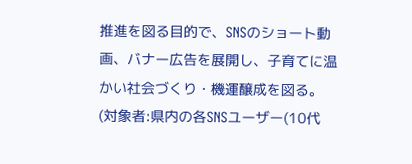推進を図る目的で、SNSのショート動画、バナー広告を展開し、子育てに温かい社会づくり・機運醸成を図る。
(対象者:県内の各SNSユーザー(10代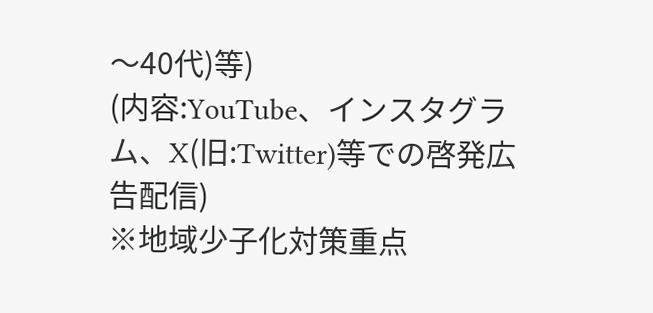〜40代)等)
(内容:YouTube、インスタグラム、X(旧:Twitter)等での啓発広告配信)
※地域少子化対策重点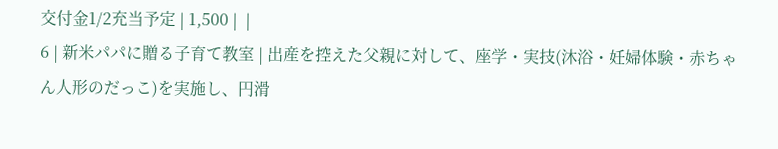交付金1/2充当予定 | 1,500 |  |
6 | 新米パパに贈る子育て教室 | 出産を控えた父親に対して、座学・実技(沐浴・妊婦体験・赤ちゃん人形のだっこ)を実施し、円滑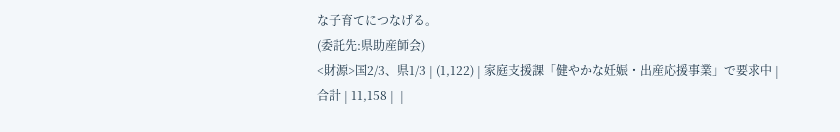な子育てにつなげる。
(委託先:県助産師会)
<財源>国2/3、県1/3 | (1,122) | 家庭支援課「健やかな妊娠・出産応援事業」で要求中 |
合計 | 11,158 |  |